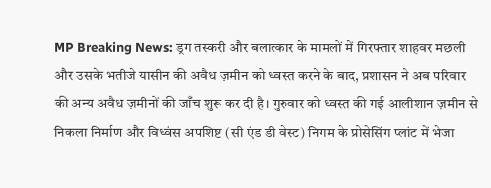MP Breaking News: ड्रग तस्करी और बलात्कार के मामलों में गिरफ्तार शाहवर मछली और उसके भतीजे यासीन की अवैध ज़मीन को ध्वस्त करने के बाद, प्रशासन ने अब परिवार की अन्य अवैध ज़मीनों की जाँच शुरू कर दी है। गुरुवार को ध्वस्त की गई आलीशान ज़मीन से निकला निर्माण और विध्वंस अपशिष्ट (सी एंड डी वेस्ट) निगम के प्रोसेसिंग प्लांट में भेजा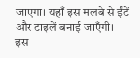जाएगा। यहाँ इस मलबे से ईंटें और टाइलें बनाई जाएँगी। इस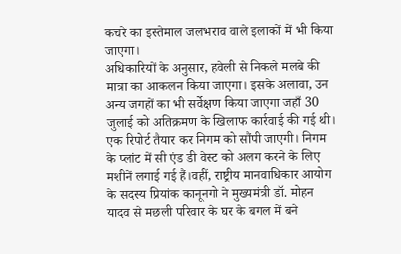कचरे का इस्तेमाल जलभराव वाले इलाकों में भी किया जाएगा।
अधिकारियों के अनुसार, हवेली से निकले मलबे की मात्रा का आकलन किया जाएगा। इसके अलावा, उन अन्य जगहों का भी सर्वेक्षण किया जाएगा जहाँ 30 जुलाई को अतिक्रमण के खिलाफ कार्रवाई की गई थी। एक रिपोर्ट तैयार कर निगम को सौंपी जाएगी। निगम के प्लांट में सी एंड डी वेस्ट को अलग करने के लिए मशीनें लगाई गई हैं।वहीं, राष्ट्रीय मानवाधिकार आयोग के सदस्य प्रियांक कानूनगो ने मुख्यमंत्री डॉ. मोहन यादव से मछली परिवार के घर के बगल में बने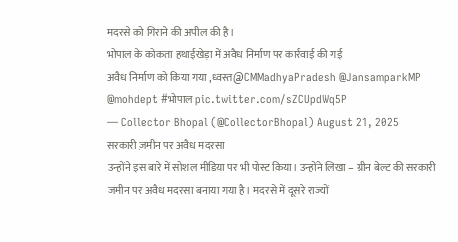मदरसे को गिराने की अपील की है।
भोपाल के कोकता हथाईखेड़ा में अवैध निर्माण पर कार्रवाई की गई
अवैध निर्माण को किया गया ,ध्वस्त@CMMadhyaPradesh @JansamparkMP @mohdept #भोपाल pic.twitter.com/sZCUpdWq5P
— Collector Bhopal (@CollectorBhopal) August 21, 2025
सरकारी ज़मीन पर अवैध मदरसा
उन्होंने इस बारे में सोशल मीडिया पर भी पोस्ट किया। उन्होंने लिखा – ग्रीन बेल्ट की सरकारी जमीन पर अवैध मदरसा बनाया गया है। मदरसे में दूसरे राज्यों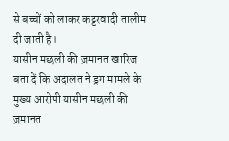से बच्चों को लाकर कट्टरवादी तालीम दी जाती है।
यासीन मछली की ज़मानत खारिज
बता दें कि अदालत ने ड्रग मामले के मुख्य आरोपी यासीन मछली की ज़मानत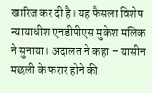खारिज कर दी है। यह फैसला विशेष न्यायाधीश एनडीपीएस मुकेश मलिक ने सुनाया। अदालत ने कहा – यासीन मछली के फरार होने की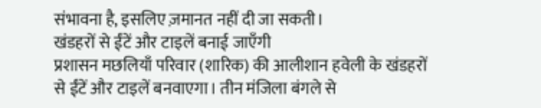संभावना है, इसलिए ज़मानत नहीं दी जा सकती।
खंडहरों से ईंटें और टाइलें बनाई जाएँगी
प्रशासन मछलियाँ परिवार (शारिक) की आलीशान हवेली के खंडहरों से ईंटें और टाइलें बनवाएगा। तीन मंजिला बंगले से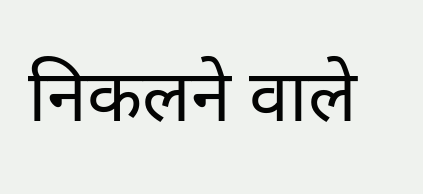निकलने वाले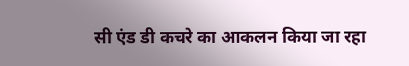सी एंड डी कचरे का आकलन किया जा रहा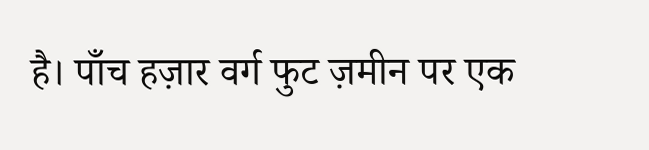है। पाँच हज़ार वर्ग फुट ज़मीन पर एक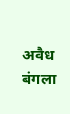अवैध बंगला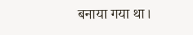बनाया गया था।